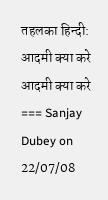तहलका हिन्दी: आदमी क्या करे आदमी क्या करे === Sanjay Dubey on 22/07/08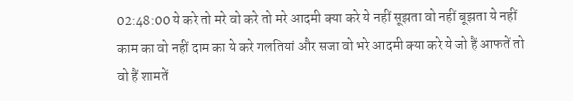02:48:00 ये करे तो मरे वो करे तो मरे आदमी क्या करे ये नहीं सूझता वो नहीं बूझता ये नहीं काम का वो नहीं दाम का ये करे गलतियां और सजा वो भरे आदमी क्या करे ये जो हैं आफतें तो वो हैं शामतें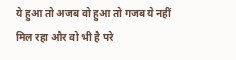ये हुआ तो अजब वो हुआ तो गजब ये नहीं मिल रहा और वो भी है परे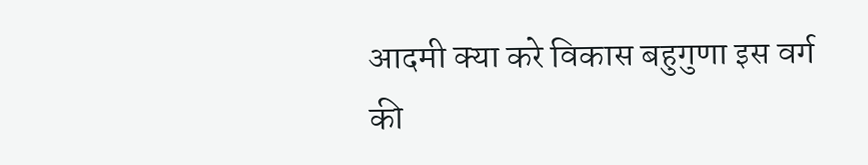आदमी क्या करे विकास बहुगुणा इस वर्ग की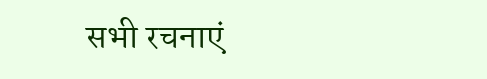सभी रचनाएं